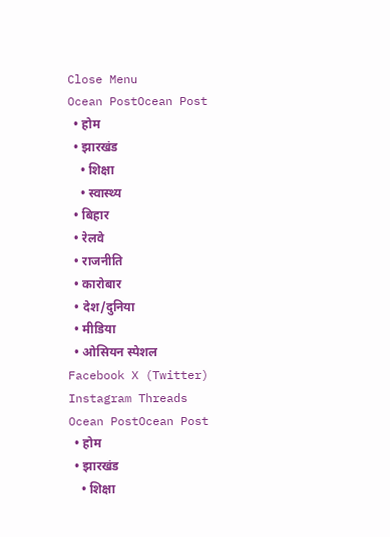Close Menu
Ocean PostOcean Post
  • होम
  • झारखंड
    • शिक्षा
    • स्वास्थ्य
  • बिहार
  • रेलवे
  • राजनीति
  • कारोबार
  • देश/दुनिया
  • मीडिया
  • ओसियन स्पेशल
Facebook X (Twitter) Instagram Threads
Ocean PostOcean Post
  • होम
  • झारखंड
    • शिक्षा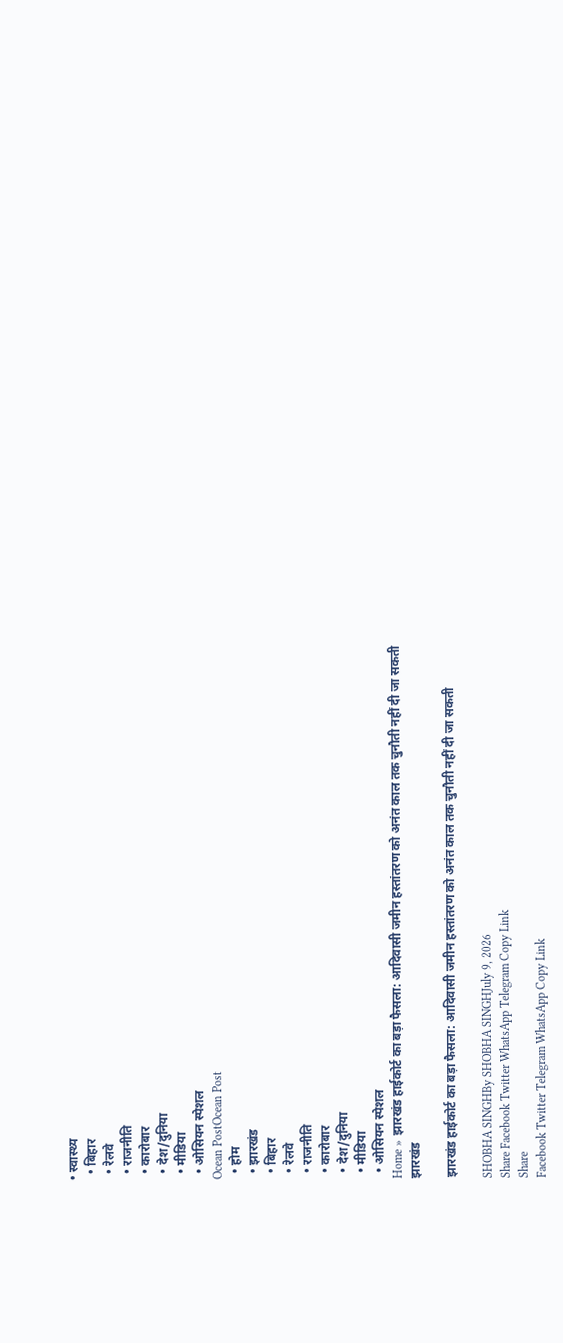• स्वास्थ्य
  • बिहार
  • रेलवे
  • राजनीति
  • कारोबार
  • देश/दुनिया
  • मीडिया
  • ओसियन स्पेशल
Ocean PostOcean Post
  • होम
  • झारखंड
  • बिहार
  • रेलवे
  • राजनीति
  • कारोबार
  • देश/दुनिया
  • मीडिया
  • ओसियन स्पेशल
Home » झारखंड हाईकोर्ट का बड़ा फैसला: आदिवासी जमीन हस्तांतरण को अनंत काल तक चुनौती नहीं दी जा सकती
झारखंड

झारखंड हाईकोर्ट का बड़ा फैसला: आदिवासी जमीन हस्तांतरण को अनंत काल तक चुनौती नहीं दी जा सकती

SHOBHA SINGHBy SHOBHA SINGHJuly 9, 2026
Share Facebook Twitter WhatsApp Telegram Copy Link
Share
Facebook Twitter Telegram WhatsApp Copy Link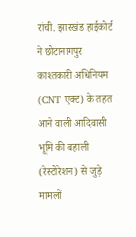रांची. झारखंड हाईकोर्ट ने छोटानागपुर काश्तकारी अधिनियम (CNT एक्ट) के तहत आने वाली आदिवासी भूमि की बहाली (रेस्टोरेशन) से जुड़े मामलों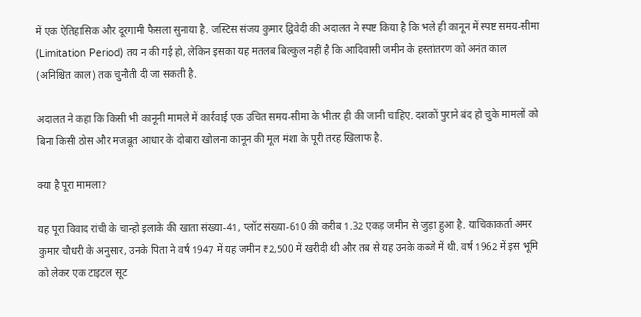में एक ऐतिहासिक और दूरगामी फैसला सुनाया है. जस्टिस संजय कुमार द्विवेदी की अदालत ने स्पष्ट किया है कि भले ही कानून में स्पष्ट समय-सीमा (Limitation Period) तय न की गई हो, लेकिन इसका यह मतलब बिल्कुल नहीं है कि आदिवासी जमीन के हस्तांतरण को अनंत काल (अनिश्चित काल) तक चुनौती दी जा सकती है.

अदालत ने कहा कि किसी भी कानूनी मामले में कार्रवाई एक उचित समय-सीमा के भीतर ही की जानी चाहिए. दशकों पुराने बंद हो चुके मामलों को बिना किसी ठोस और मजबूत आधार के दोबारा खोलना कानून की मूल मंशा के पूरी तरह खिलाफ है.

क्या है पूरा मामला?

यह पूरा विवाद रांची के चान्हो इलाके की खाता संख्या-41, प्लॉट संख्या-610 की करीब 1.32 एकड़ जमीन से जुड़ा हुआ है. याचिकाकर्ता अमर कुमार चौधरी के अनुसार, उनके पिता ने वर्ष 1947 में यह जमीन ₹2,500 में खरीदी थी और तब से यह उनके कब्जे में थी. वर्ष 1962 में इस भूमि को लेकर एक टाइटल सूट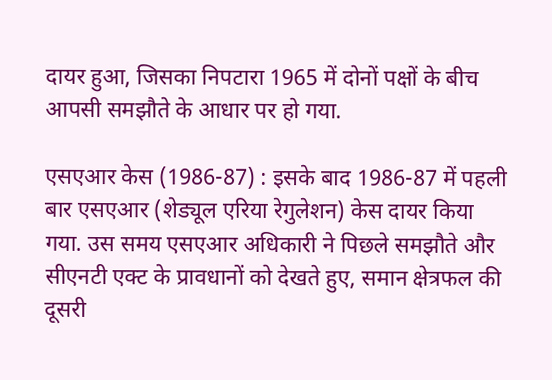दायर हुआ, जिसका निपटारा 1965 में दोनों पक्षों के बीच आपसी समझौते के आधार पर हो गया.

एसएआर केस (1986-87) : इसके बाद 1986-87 में पहली बार एसएआर (शेड्यूल एरिया रेगुलेशन) केस दायर किया गया. उस समय एसएआर अधिकारी ने पिछले समझौते और सीएनटी एक्ट के प्रावधानों को देखते हुए, समान क्षेत्रफल की दूसरी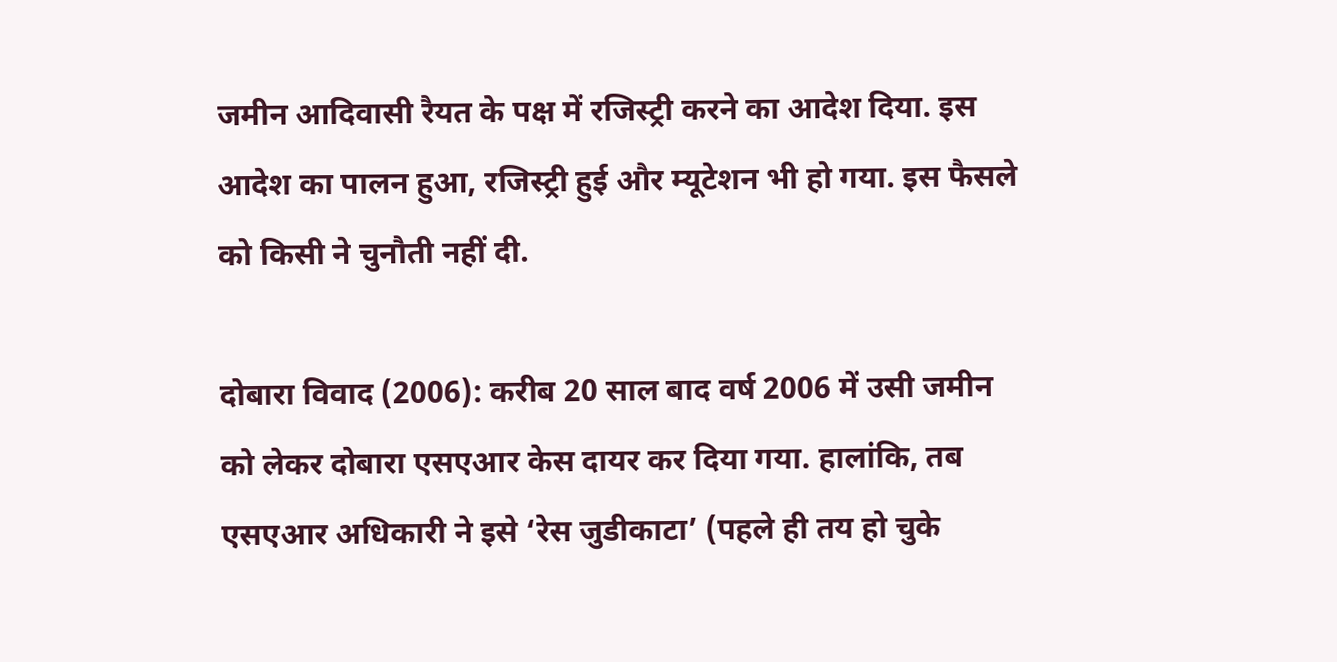जमीन आदिवासी रैयत के पक्ष में रजिस्ट्री करने का आदेश दिया. इस आदेश का पालन हुआ, रजिस्ट्री हुई और म्यूटेशन भी हो गया. इस फैसले को किसी ने चुनौती नहीं दी.

दोबारा विवाद (2006): करीब 20 साल बाद वर्ष 2006 में उसी जमीन को लेकर दोबारा एसएआर केस दायर कर दिया गया. हालांकि, तब एसएआर अधिकारी ने इसे ‘रेस जुडीकाटा’ (पहले ही तय हो चुके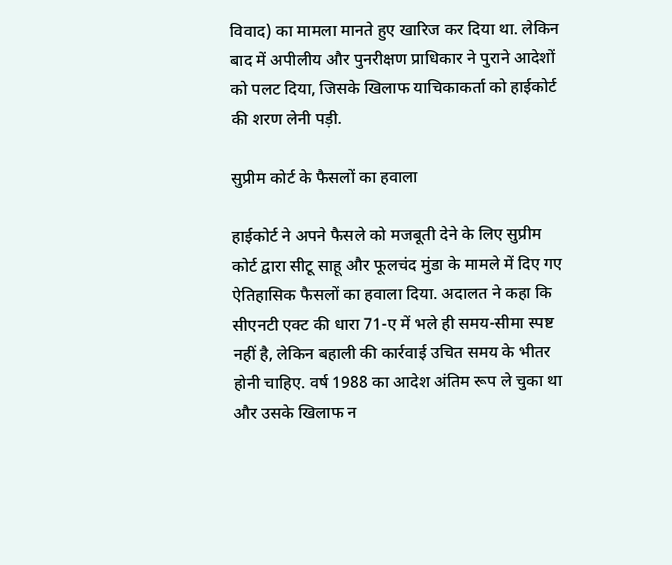विवाद) का मामला मानते हुए खारिज कर दिया था. लेकिन बाद में अपीलीय और पुनरीक्षण प्राधिकार ने पुराने आदेशों को पलट दिया, जिसके खिलाफ याचिकाकर्ता को हाईकोर्ट की शरण लेनी पड़ी.

सुप्रीम कोर्ट के फैसलों का हवाला

हाईकोर्ट ने अपने फैसले को मजबूती देने के लिए सुप्रीम कोर्ट द्वारा सीटू साहू और फूलचंद मुंडा के मामले में दिए गए ऐतिहासिक फैसलों का हवाला दिया. अदालत ने कहा कि सीएनटी एक्ट की धारा 71-ए में भले ही समय-सीमा स्पष्ट नहीं है, लेकिन बहाली की कार्रवाई उचित समय के भीतर होनी चाहिए. वर्ष 1988 का आदेश अंतिम रूप ले चुका था और उसके खिलाफ न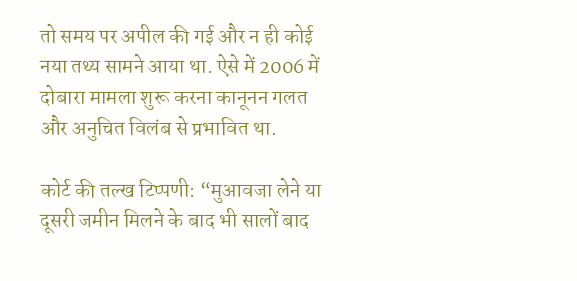तो समय पर अपील की गई और न ही कोई नया तथ्य सामने आया था. ऐसे में 2006 में दोबारा मामला शुरू करना कानूनन गलत और अनुचित विलंब से प्रभावित था.

कोर्ट की तल्ख टिप्पणी: “मुआवजा लेने या दूसरी जमीन मिलने के बाद भी सालों बाद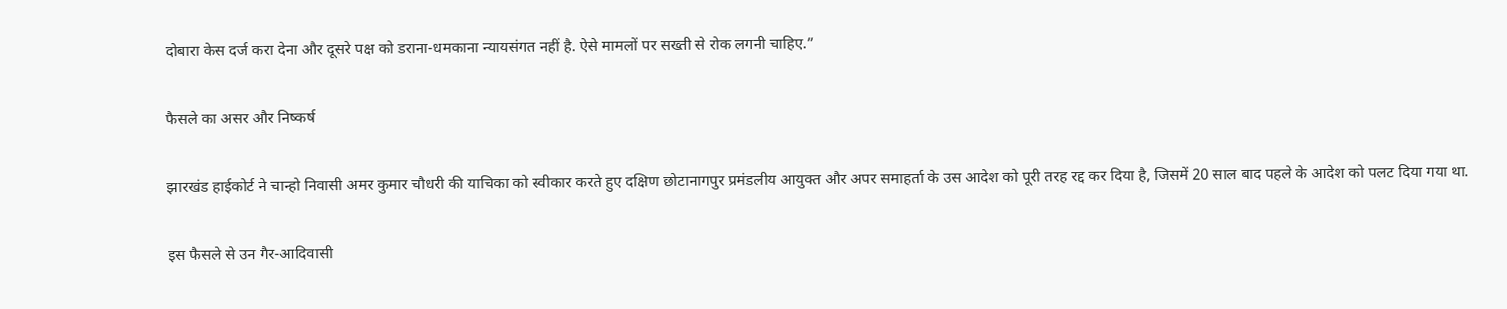दोबारा केस दर्ज करा देना और दूसरे पक्ष को डराना-धमकाना न्यायसंगत नहीं है. ऐसे मामलों पर सख्ती से रोक लगनी चाहिए.”

फैसले का असर और निष्कर्ष

झारखंड हाईकोर्ट ने चान्हो निवासी अमर कुमार चौधरी की याचिका को स्वीकार करते हुए दक्षिण छोटानागपुर प्रमंडलीय आयुक्त और अपर समाहर्ता के उस आदेश को पूरी तरह रद्द कर दिया है, जिसमें 20 साल बाद पहले के आदेश को पलट दिया गया था.

इस फैसले से उन गैर-आदिवासी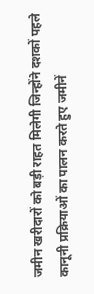जमीन खरीदारों को बड़ी राहत मिलेगी जिन्होंने दशकों पहले कानूनी प्रक्रियाओं का पालन करते हुए जमीनें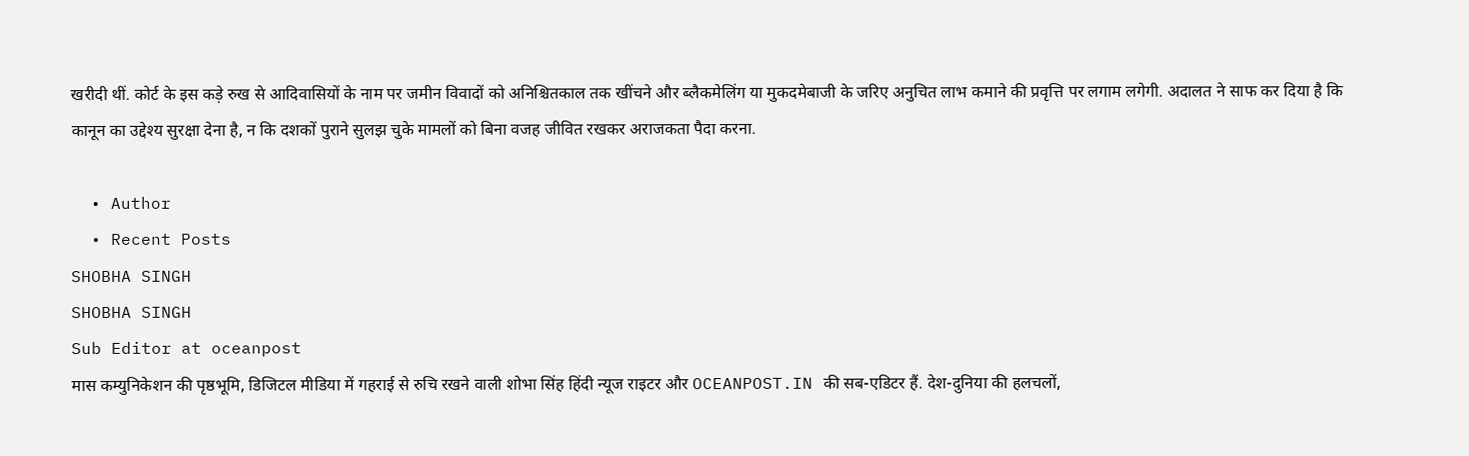खरीदी थीं. कोर्ट के इस कड़े रुख से आदिवासियों के नाम पर जमीन विवादों को अनिश्चितकाल तक खींचने और ब्लैकमेलिंग या मुकदमेबाजी के जरिए अनुचित लाभ कमाने की प्रवृत्ति पर लगाम लगेगी. अदालत ने साफ कर दिया है कि कानून का उद्देश्य सुरक्षा देना है, न कि दशकों पुराने सुलझ चुके मामलों को बिना वजह जीवित रखकर अराजकता पैदा करना.

  • Author
  • Recent Posts
SHOBHA SINGH
SHOBHA SINGH
Sub Editor at oceanpost
मास कम्युनिकेशन की पृष्ठभूमि, डिजिटल मीडिया में गहराई से रुचि रखने वाली शोभा सिंह हिंदी न्यूज राइटर और OCEANPOST.IN की सब-एडिटर हैं. देश-दुनिया की हलचलों,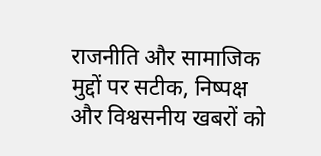राजनीति और सामाजिक मुद्दों पर सटीक, निष्पक्ष और विश्वसनीय खबरों को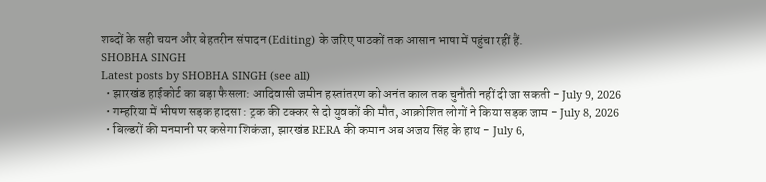शब्दों के सही चयन और बेहतरीन संपादन (Editing) के जरिए पाठकों तक आसान भाषा में पहुंचा रहीं हैं.
SHOBHA SINGH
Latest posts by SHOBHA SINGH (see all)
  • झारखंड हाईकोर्ट का बड़ा फैसला: आदिवासी जमीन हस्तांतरण को अनंत काल तक चुनौती नहीं दी जा सकती - July 9, 2026
  • गम्हरिया में भीषण सड़क हादसा : ट्रक की टक्कर से दो युवकों की मौत, आक्रोशित लोगों ने किया सड़क जाम - July 8, 2026
  • बिल्डरों की मनमानी पर कसेगा शिकंजा, झारखंड RERA की कमान अब अजय सिंह के हाथ - July 6,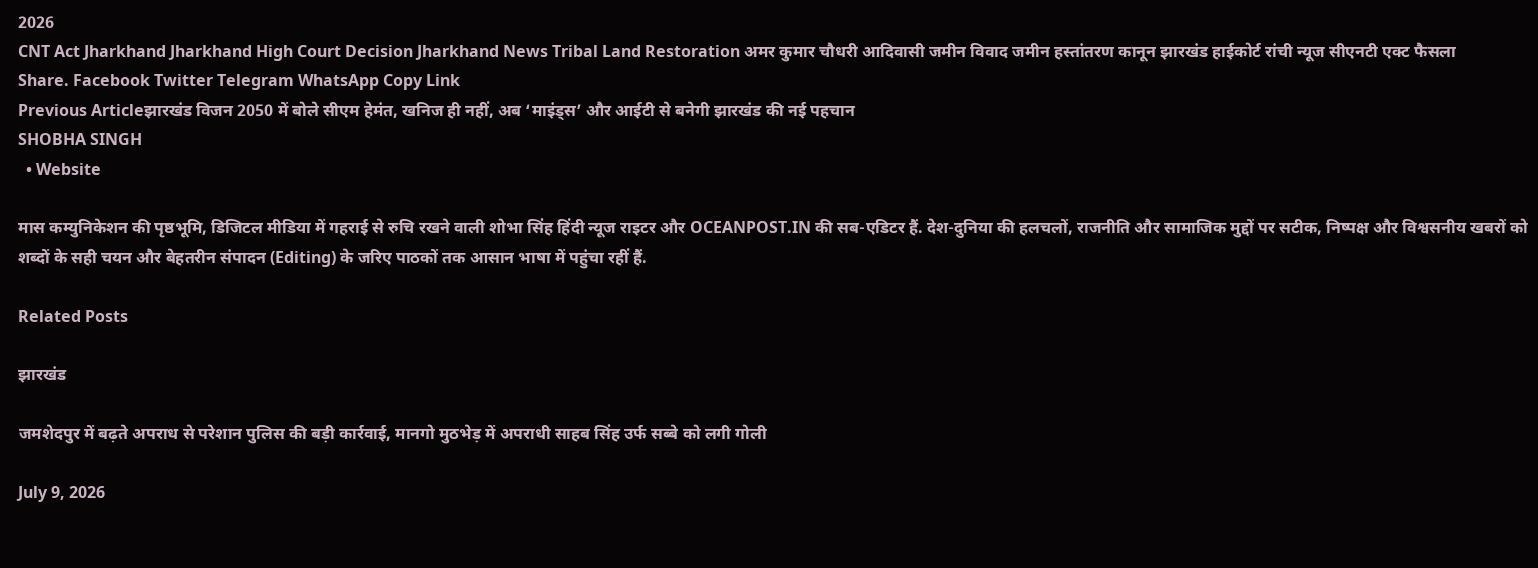2026
CNT Act Jharkhand Jharkhand High Court Decision Jharkhand News Tribal Land Restoration अमर कुमार चौधरी आदिवासी जमीन विवाद जमीन हस्तांतरण कानून झारखंड हाईकोर्ट रांची न्यूज सीएनटी एक्ट फैसला
Share. Facebook Twitter Telegram WhatsApp Copy Link
Previous Articleझारखंड विजन 2050 में बोले सीएम हेमंत, खनिज ही नहीं, अब ‘माइंड्स’ और आईटी से बनेगी झारखंड की नई पहचान
SHOBHA SINGH
  • Website

मास कम्युनिकेशन की पृष्ठभूमि, डिजिटल मीडिया में गहराई से रुचि रखने वाली शोभा सिंह हिंदी न्यूज राइटर और OCEANPOST.IN की सब-एडिटर हैं. देश-दुनिया की हलचलों, राजनीति और सामाजिक मुद्दों पर सटीक, निष्पक्ष और विश्वसनीय खबरों को शब्दों के सही चयन और बेहतरीन संपादन (Editing) के जरिए पाठकों तक आसान भाषा में पहुंचा रहीं हैं.

Related Posts

झारखंड

जमशेदपुर में बढ़ते अपराध से परेशान पुलिस की बड़ी कार्रवाई, मानगो मुठभेड़ में अपराधी साहब सिंह उर्फ सब्बे को लगी गोली

July 9, 2026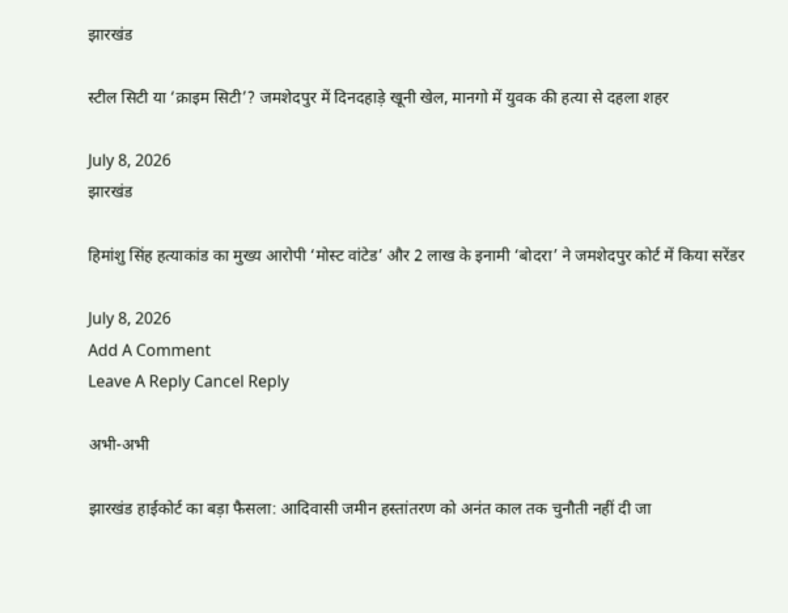झारखंड

स्टील सिटी या ‘क्राइम सिटी’? जमशेदपुर में दिनदहाड़े खूनी खेल, मानगो में युवक की हत्या से दहला शहर

July 8, 2026
झारखंड

हिमांशु सिंह हत्याकांड का मुख्य आरोपी ‘मोस्ट वांटेड’ और 2 लाख के इनामी ‘बोदरा’ ने जमशेदपुर कोर्ट में किया सरेंडर

July 8, 2026
Add A Comment
Leave A Reply Cancel Reply

अभी-अभी

झारखंड हाईकोर्ट का बड़ा फैसला: आदिवासी जमीन हस्तांतरण को अनंत काल तक चुनौती नहीं दी जा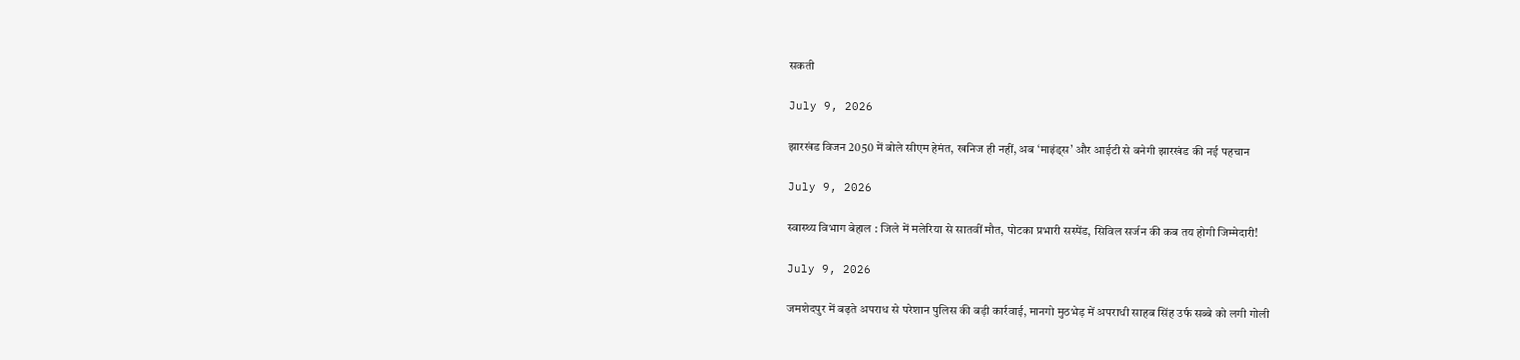सकती

July 9, 2026

झारखंड विजन 2050 में बोले सीएम हेमंत, खनिज ही नहीं, अब ‘माइंड्स’ और आईटी से बनेगी झारखंड की नई पहचान

July 9, 2026

स्वास्थ्य विभाग बेहाल : जिले में मलेरिया से सातवीं मौत, पोटका प्रभारी सस्पेंड, सिविल सर्जन की कब तय होगी जिम्मेदारी!

July 9, 2026

जमशेदपुर में बढ़ते अपराध से परेशान पुलिस की बड़ी कार्रवाई, मानगो मुठभेड़ में अपराधी साहब सिंह उर्फ सब्बे को लगी गोली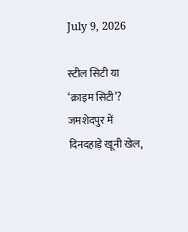July 9, 2026

स्टील सिटी या ‘क्राइम सिटी’? जमशेदपुर में दिनदहाड़े खूनी खेल,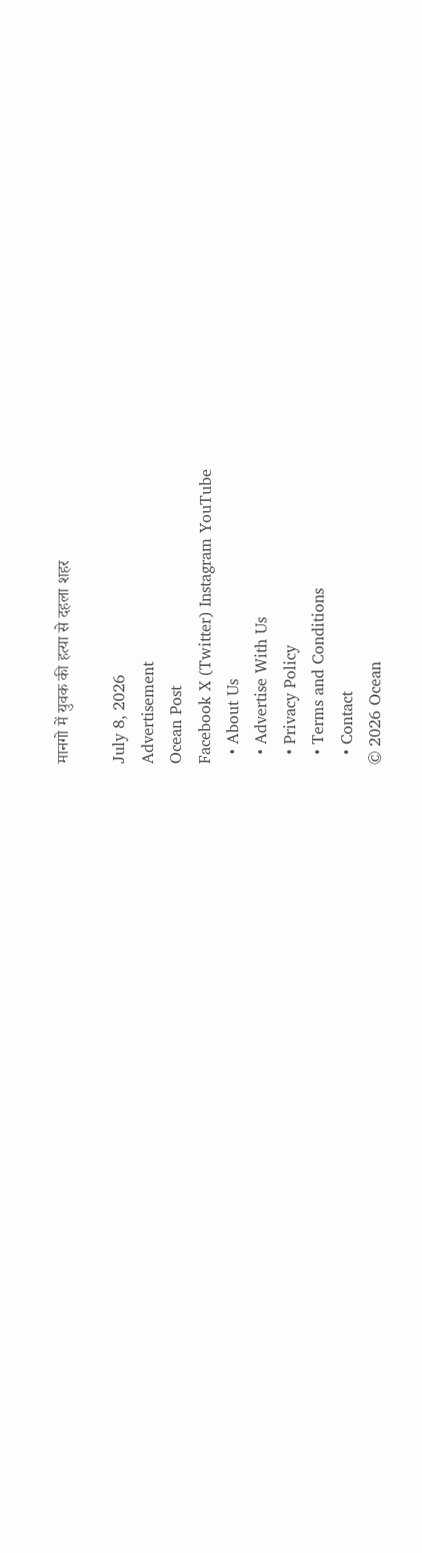मानगो में युवक की हत्या से दहला शहर

July 8, 2026
Advertisement
Ocean Post
Facebook X (Twitter) Instagram YouTube
  • About Us
  • Advertise With Us
  • Privacy Policy
  • Terms and Conditions
  • Contact
© 2026 Ocean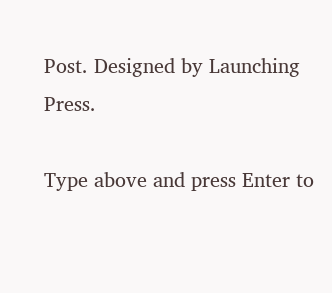Post. Designed by Launching Press.

Type above and press Enter to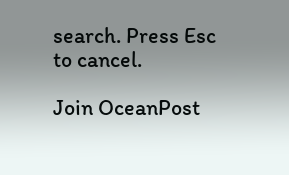search. Press Esc to cancel.

Join OceanPost